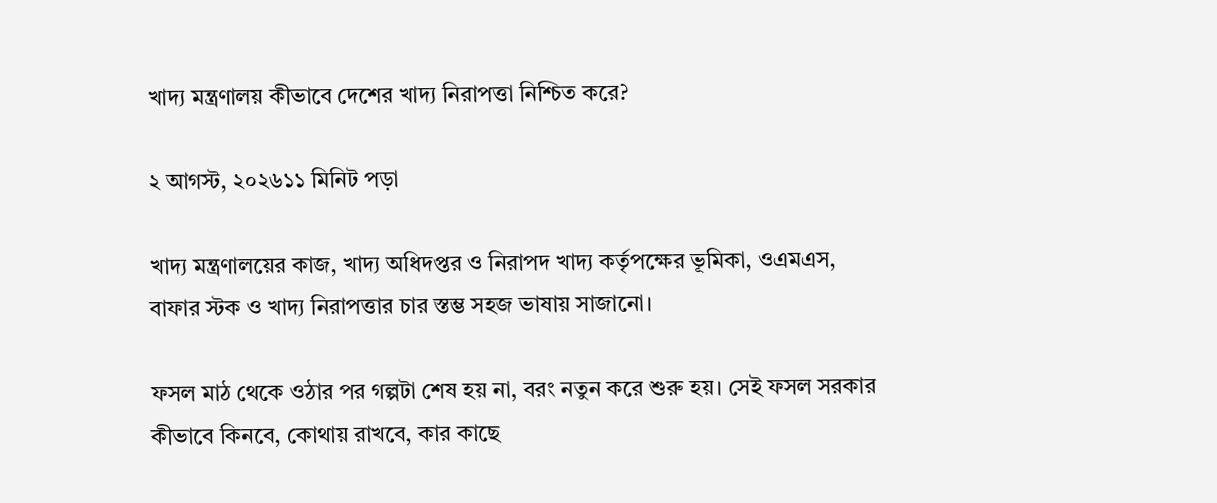খাদ্য মন্ত্রণালয় কীভাবে দেশের খাদ্য নিরাপত্তা নিশ্চিত করে?

২ আগস্ট, ২০২৬১১ মিনিট পড়া

খাদ্য মন্ত্রণালয়ের কাজ, খাদ্য অধিদপ্তর ও নিরাপদ খাদ্য কর্তৃপক্ষের ভূমিকা, ওএমএস, বাফার স্টক ও খাদ্য নিরাপত্তার চার স্তম্ভ সহজ ভাষায় সাজানো।

ফসল মাঠ থেকে ওঠার পর গল্পটা শেষ হয় না, বরং নতুন করে শুরু হয়। সেই ফসল সরকার কীভাবে কিনবে, কোথায় রাখবে, কার কাছে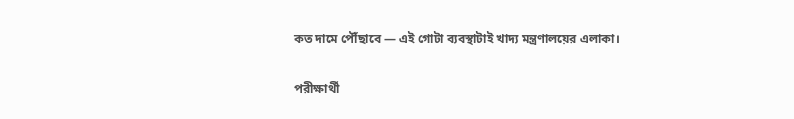কত দামে পৌঁছাবে — এই গোটা ব্যবস্থাটাই খাদ্য মন্ত্রণালয়ের এলাকা।

পরীক্ষার্থী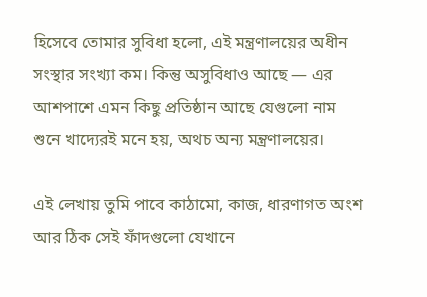হিসেবে তোমার সুবিধা হলো, এই মন্ত্রণালয়ের অধীন সংস্থার সংখ্যা কম। কিন্তু অসুবিধাও আছে — এর আশপাশে এমন কিছু প্রতিষ্ঠান আছে যেগুলো নাম শুনে খাদ্যেরই মনে হয়, অথচ অন্য মন্ত্রণালয়ের।

এই লেখায় তুমি পাবে কাঠামো, কাজ, ধারণাগত অংশ আর ঠিক সেই ফাঁদগুলো যেখানে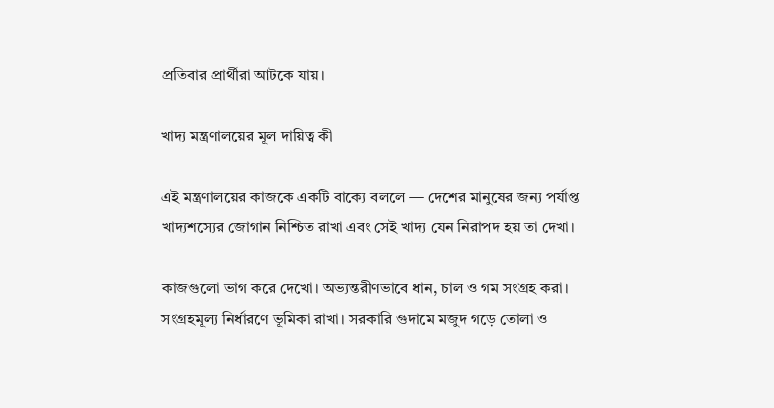প্রতিবার প্রার্থীরা আটকে যায়।

খাদ্য মন্ত্রণালয়ের মূল দায়িত্ব কী

এই মন্ত্রণালয়ের কাজকে একটি বাক্যে বললে — দেশের মানুষের জন্য পর্যাপ্ত খাদ্যশস্যের জোগান নিশ্চিত রাখা এবং সেই খাদ্য যেন নিরাপদ হয় তা দেখা।

কাজগুলো ভাগ করে দেখো। অভ্যন্তরীণভাবে ধান, চাল ও গম সংগ্রহ করা। সংগ্রহমূল্য নির্ধারণে ভূমিকা রাখা। সরকারি গুদামে মজুদ গড়ে তোলা ও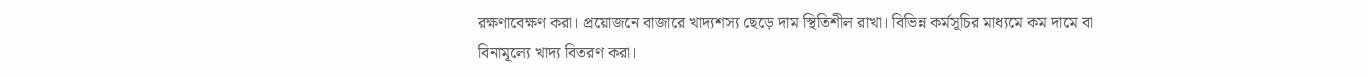রক্ষণাবেক্ষণ করা। প্রয়োজনে বাজারে খাদ্যশস্য ছেড়ে দাম স্থিতিশীল রাখা। বিভিন্ন কর্মসূচির মাধ্যমে কম দামে বা বিনামূল্যে খাদ্য বিতরণ করা।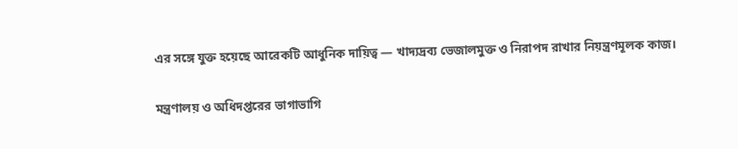এর সঙ্গে যুক্ত হয়েছে আরেকটি আধুনিক দায়িত্ব — খাদ্যদ্রব্য ভেজালমুক্ত ও নিরাপদ রাখার নিয়ন্ত্রণমূলক কাজ।

মন্ত্রণালয় ও অধিদপ্তরের ভাগাভাগি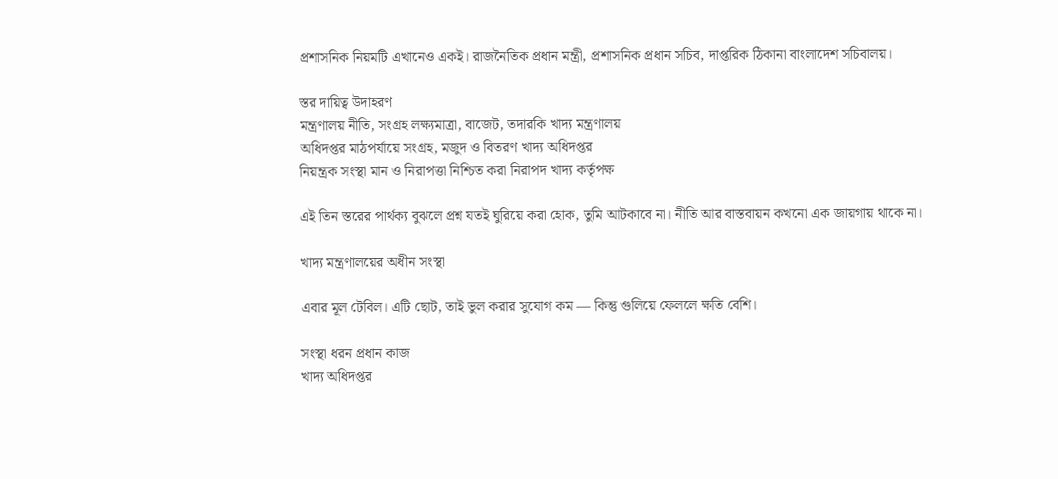প্রশাসনিক নিয়মটি এখানেও একই। রাজনৈতিক প্রধান মন্ত্রী, প্রশাসনিক প্রধান সচিব, দাপ্তরিক ঠিকানা বাংলাদেশ সচিবালয়।

স্তর দায়িত্ব উদাহরণ
মন্ত্রণালয় নীতি, সংগ্রহ লক্ষ্যমাত্রা, বাজেট, তদারকি খাদ্য মন্ত্রণালয়
অধিদপ্তর মাঠপর্যায়ে সংগ্রহ, মজুদ ও বিতরণ খাদ্য অধিদপ্তর
নিয়ন্ত্রক সংস্থা মান ও নিরাপত্তা নিশ্চিত করা নিরাপদ খাদ্য কর্তৃপক্ষ

এই তিন স্তরের পার্থক্য বুঝলে প্রশ্ন যতই ঘুরিয়ে করা হোক, তুমি আটকাবে না। নীতি আর বাস্তবায়ন কখনো এক জায়গায় থাকে না।

খাদ্য মন্ত্রণালয়ের অধীন সংস্থা

এবার মূল টেবিল। এটি ছোট, তাই ভুল করার সুযোগ কম — কিন্তু গুলিয়ে ফেললে ক্ষতি বেশি।

সংস্থা ধরন প্রধান কাজ
খাদ্য অধিদপ্তর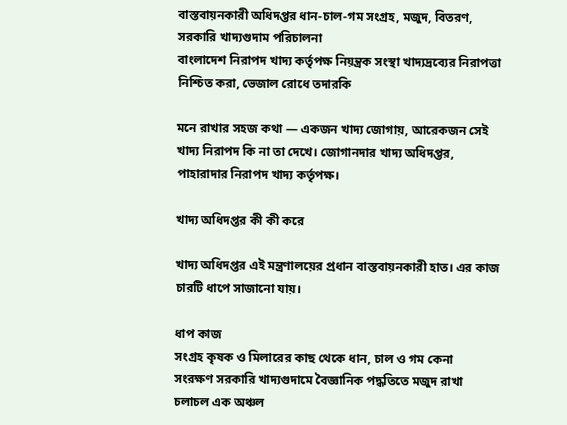বাস্তবায়নকারী অধিদপ্তর ধান-চাল-গম সংগ্রহ, মজুদ, বিতরণ, সরকারি খাদ্যগুদাম পরিচালনা
বাংলাদেশ নিরাপদ খাদ্য কর্তৃপক্ষ নিয়ন্ত্রক সংস্থা খাদ্যদ্রব্যের নিরাপত্তা নিশ্চিত করা, ভেজাল রোধে তদারকি

মনে রাখার সহজ কথা — একজন খাদ্য জোগায়, আরেকজন সেই খাদ্য নিরাপদ কি না তা দেখে। জোগানদার খাদ্য অধিদপ্তর, পাহারাদার নিরাপদ খাদ্য কর্তৃপক্ষ।

খাদ্য অধিদপ্তর কী কী করে

খাদ্য অধিদপ্তর এই মন্ত্রণালয়ের প্রধান বাস্তবায়নকারী হাত। এর কাজ চারটি ধাপে সাজানো যায়।

ধাপ কাজ
সংগ্রহ কৃষক ও মিলারের কাছ থেকে ধান, চাল ও গম কেনা
সংরক্ষণ সরকারি খাদ্যগুদামে বৈজ্ঞানিক পদ্ধতিতে মজুদ রাখা
চলাচল এক অঞ্চল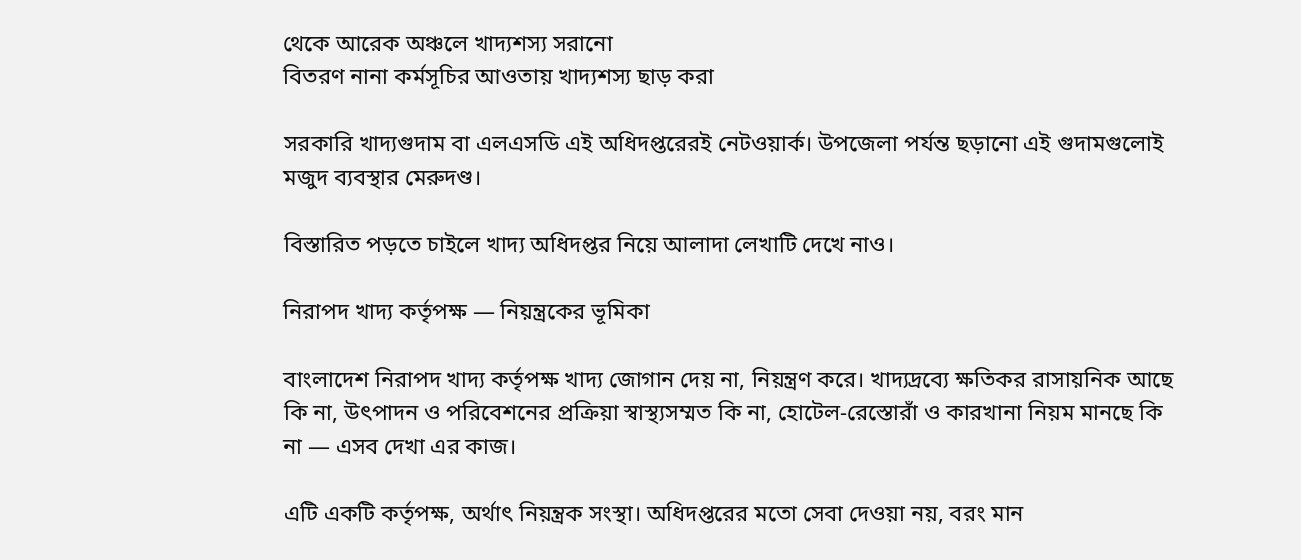থেকে আরেক অঞ্চলে খাদ্যশস্য সরানো
বিতরণ নানা কর্মসূচির আওতায় খাদ্যশস্য ছাড় করা

সরকারি খাদ্যগুদাম বা এলএসডি এই অধিদপ্তরেরই নেটওয়ার্ক। উপজেলা পর্যন্ত ছড়ানো এই গুদামগুলোই মজুদ ব্যবস্থার মেরুদণ্ড।

বিস্তারিত পড়তে চাইলে খাদ্য অধিদপ্তর নিয়ে আলাদা লেখাটি দেখে নাও।

নিরাপদ খাদ্য কর্তৃপক্ষ — নিয়ন্ত্রকের ভূমিকা

বাংলাদেশ নিরাপদ খাদ্য কর্তৃপক্ষ খাদ্য জোগান দেয় না, নিয়ন্ত্রণ করে। খাদ্যদ্রব্যে ক্ষতিকর রাসায়নিক আছে কি না, উৎপাদন ও পরিবেশনের প্রক্রিয়া স্বাস্থ্যসম্মত কি না, হোটেল-রেস্তোরাঁ ও কারখানা নিয়ম মানছে কি না — এসব দেখা এর কাজ।

এটি একটি কর্তৃপক্ষ, অর্থাৎ নিয়ন্ত্রক সংস্থা। অধিদপ্তরের মতো সেবা দেওয়া নয়, বরং মান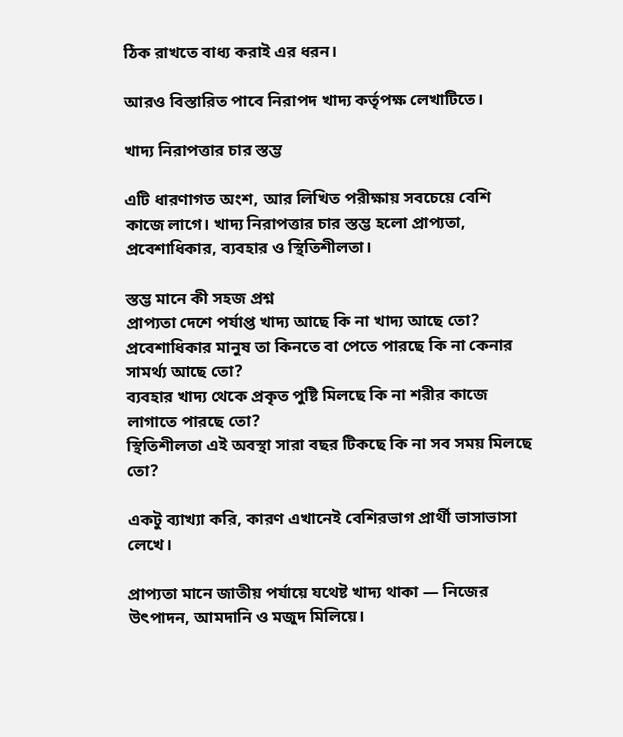ঠিক রাখতে বাধ্য করাই এর ধরন।

আরও বিস্তারিত পাবে নিরাপদ খাদ্য কর্তৃপক্ষ লেখাটিতে।

খাদ্য নিরাপত্তার চার স্তম্ভ

এটি ধারণাগত অংশ, আর লিখিত পরীক্ষায় সবচেয়ে বেশি কাজে লাগে। খাদ্য নিরাপত্তার চার স্তম্ভ হলো প্রাপ্যতা, প্রবেশাধিকার, ব্যবহার ও স্থিতিশীলতা।

স্তম্ভ মানে কী সহজ প্রশ্ন
প্রাপ্যতা দেশে পর্যাপ্ত খাদ্য আছে কি না খাদ্য আছে তো?
প্রবেশাধিকার মানুষ তা কিনতে বা পেতে পারছে কি না কেনার সামর্থ্য আছে তো?
ব্যবহার খাদ্য থেকে প্রকৃত পুষ্টি মিলছে কি না শরীর কাজে লাগাতে পারছে তো?
স্থিতিশীলতা এই অবস্থা সারা বছর টিকছে কি না সব সময় মিলছে তো?

একটু ব্যাখ্যা করি, কারণ এখানেই বেশিরভাগ প্রার্থী ভাসাভাসা লেখে।

প্রাপ্যতা মানে জাতীয় পর্যায়ে যথেষ্ট খাদ্য থাকা — নিজের উৎপাদন, আমদানি ও মজুদ মিলিয়ে।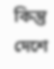কিন্তু দেশে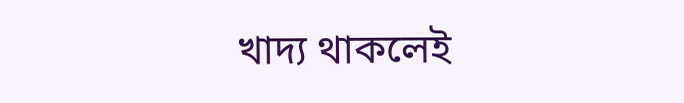খাদ্য থাকলেই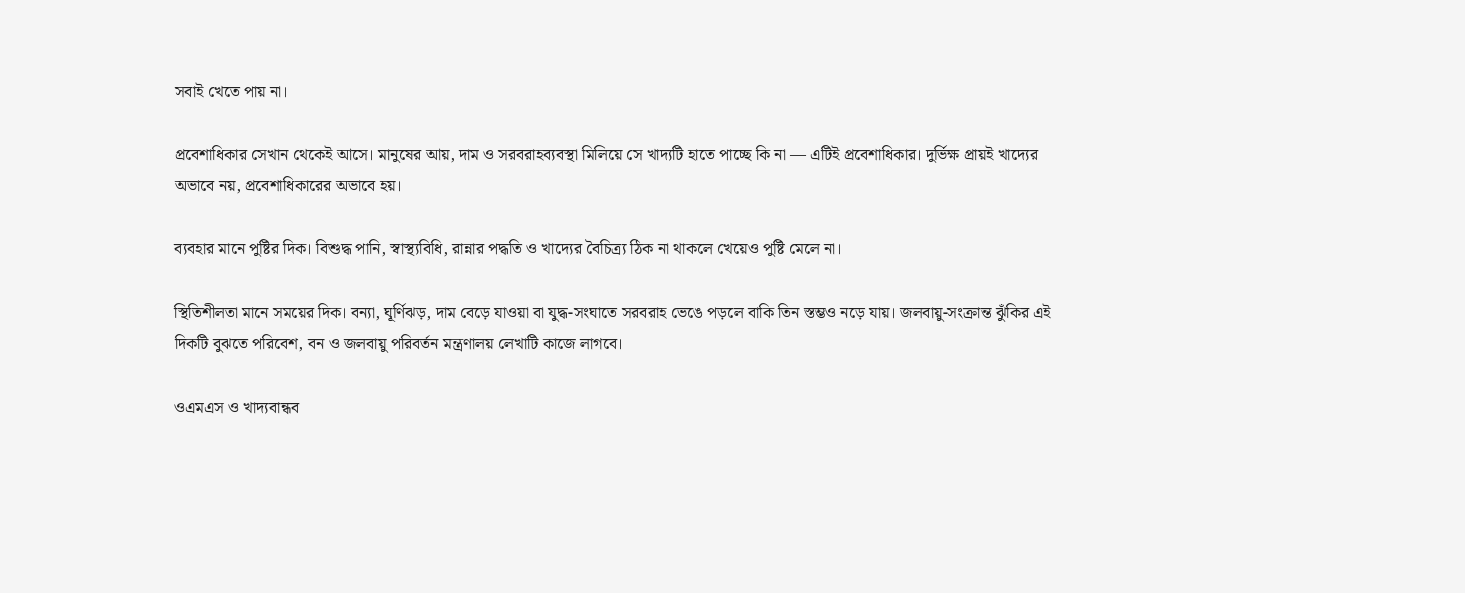সবাই খেতে পায় না।

প্রবেশাধিকার সেখান থেকেই আসে। মানুষের আয়, দাম ও সরবরাহব্যবস্থা মিলিয়ে সে খাদ্যটি হাতে পাচ্ছে কি না — এটিই প্রবেশাধিকার। দুর্ভিক্ষ প্রায়ই খাদ্যের অভাবে নয়, প্রবেশাধিকারের অভাবে হয়।

ব্যবহার মানে পুষ্টির দিক। বিশুদ্ধ পানি, স্বাস্থ্যবিধি, রান্নার পদ্ধতি ও খাদ্যের বৈচিত্র্য ঠিক না থাকলে খেয়েও পুষ্টি মেলে না।

স্থিতিশীলতা মানে সময়ের দিক। বন্যা, ঘূর্ণিঝড়, দাম বেড়ে যাওয়া বা যুদ্ধ-সংঘাতে সরবরাহ ভেঙে পড়লে বাকি তিন স্তম্ভও নড়ে যায়। জলবায়ু-সংক্রান্ত ঝুঁকির এই দিকটি বুঝতে পরিবেশ, বন ও জলবায়ু পরিবর্তন মন্ত্রণালয় লেখাটি কাজে লাগবে।

ওএমএস ও খাদ্যবান্ধব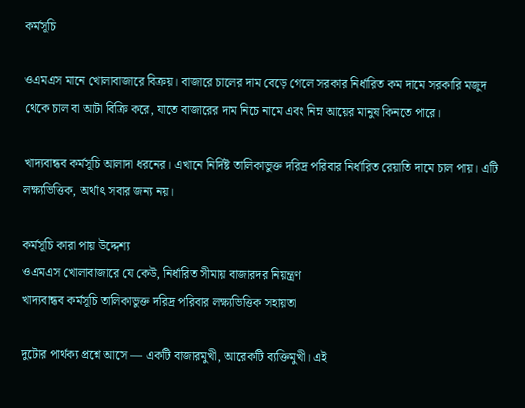কর্মসূচি

ওএমএস মানে খোলাবাজারে বিক্রয়। বাজারে চালের দাম বেড়ে গেলে সরকার নির্ধারিত কম দামে সরকারি মজুদ থেকে চাল বা আটা বিক্রি করে, যাতে বাজারের দাম নিচে নামে এবং নিম্ন আয়ের মানুষ কিনতে পারে।

খাদ্যবান্ধব কর্মসূচি আলাদা ধরনের। এখানে নির্দিষ্ট তালিকাভুক্ত দরিদ্র পরিবার নির্ধারিত রেয়াতি দামে চাল পায়। এটি লক্ষ্যভিত্তিক, অর্থাৎ সবার জন্য নয়।

কর্মসূচি কারা পায় উদ্দেশ্য
ওএমএস খোলাবাজারে যে কেউ, নির্ধারিত সীমায় বাজারদর নিয়ন্ত্রণ
খাদ্যবান্ধব কর্মসূচি তালিকাভুক্ত দরিদ্র পরিবার লক্ষ্যভিত্তিক সহায়তা

দুটোর পার্থক্য প্রশ্নে আসে — একটি বাজারমুখী, আরেকটি ব্যক্তিমুখী। এই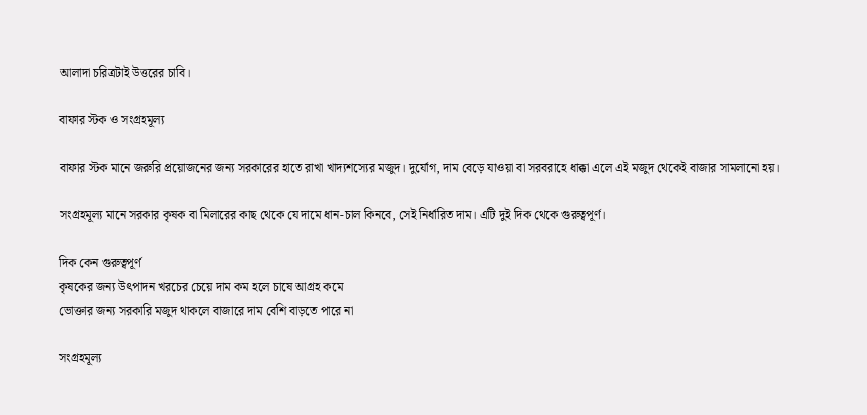আলাদা চরিত্রটাই উত্তরের চাবি।

বাফার স্টক ও সংগ্রহমূল্য

বাফার স্টক মানে জরুরি প্রয়োজনের জন্য সরকারের হাতে রাখা খাদ্যশস্যের মজুদ। দুর্যোগ, দাম বেড়ে যাওয়া বা সরবরাহে ধাক্কা এলে এই মজুদ থেকেই বাজার সামলানো হয়।

সংগ্রহমূল্য মানে সরকার কৃষক বা মিলারের কাছ থেকে যে দামে ধান-চাল কিনবে, সেই নির্ধারিত দাম। এটি দুই দিক থেকে গুরুত্বপূর্ণ।

দিক কেন গুরুত্বপূর্ণ
কৃষকের জন্য উৎপাদন খরচের চেয়ে দাম কম হলে চাষে আগ্রহ কমে
ভোক্তার জন্য সরকারি মজুদ থাকলে বাজারে দাম বেশি বাড়তে পারে না

সংগ্রহমূল্য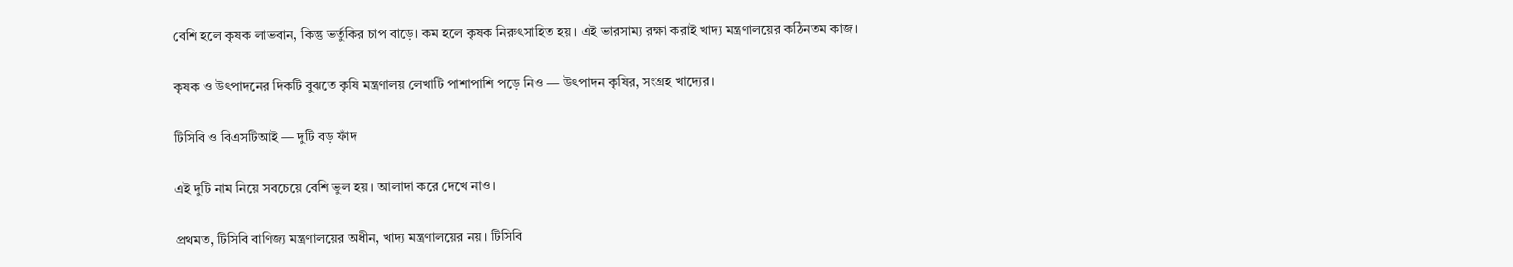বেশি হলে কৃষক লাভবান, কিন্তু ভর্তুকির চাপ বাড়ে। কম হলে কৃষক নিরুৎসাহিত হয়। এই ভারসাম্য রক্ষা করাই খাদ্য মন্ত্রণালয়ের কঠিনতম কাজ।

কৃষক ও উৎপাদনের দিকটি বুঝতে কৃষি মন্ত্রণালয় লেখাটি পাশাপাশি পড়ে নিও — উৎপাদন কৃষির, সংগ্রহ খাদ্যের।

টিসিবি ও বিএসটিআই — দুটি বড় ফাঁদ

এই দুটি নাম নিয়ে সবচেয়ে বেশি ভুল হয়। আলাদা করে দেখে নাও।

প্রথমত, টিসিবি বাণিজ্য মন্ত্রণালয়ের অধীন, খাদ্য মন্ত্রণালয়ের নয়। টিসিবি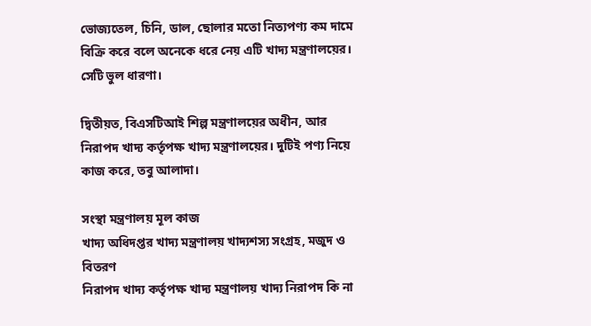ভোজ্যতেল, চিনি, ডাল, ছোলার মতো নিত্যপণ্য কম দামে বিক্রি করে বলে অনেকে ধরে নেয় এটি খাদ্য মন্ত্রণালয়ের। সেটি ভুল ধারণা।

দ্বিতীয়ত, বিএসটিআই শিল্প মন্ত্রণালয়ের অধীন, আর নিরাপদ খাদ্য কর্তৃপক্ষ খাদ্য মন্ত্রণালয়ের। দুটিই পণ্য নিয়ে কাজ করে, তবু আলাদা।

সংস্থা মন্ত্রণালয় মূল কাজ
খাদ্য অধিদপ্তর খাদ্য মন্ত্রণালয় খাদ্যশস্য সংগ্রহ, মজুদ ও বিতরণ
নিরাপদ খাদ্য কর্তৃপক্ষ খাদ্য মন্ত্রণালয় খাদ্য নিরাপদ কি না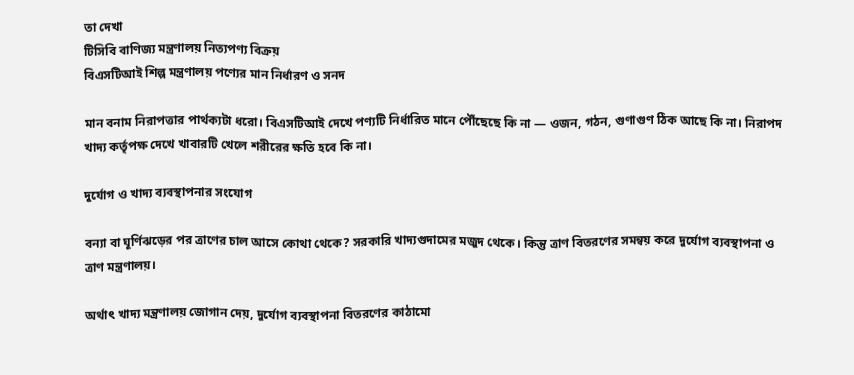তা দেখা
টিসিবি বাণিজ্য মন্ত্রণালয় নিত্যপণ্য বিক্রয়
বিএসটিআই শিল্প মন্ত্রণালয় পণ্যের মান নির্ধারণ ও সনদ

মান বনাম নিরাপত্তার পার্থক্যটা ধরো। বিএসটিআই দেখে পণ্যটি নির্ধারিত মানে পৌঁছেছে কি না — ওজন, গঠন, গুণাগুণ ঠিক আছে কি না। নিরাপদ খাদ্য কর্তৃপক্ষ দেখে খাবারটি খেলে শরীরের ক্ষতি হবে কি না।

দুর্যোগ ও খাদ্য ব্যবস্থাপনার সংযোগ

বন্যা বা ঘূর্ণিঝড়ের পর ত্রাণের চাল আসে কোথা থেকে? সরকারি খাদ্যগুদামের মজুদ থেকে। কিন্তু ত্রাণ বিতরণের সমন্বয় করে দুর্যোগ ব্যবস্থাপনা ও ত্রাণ মন্ত্রণালয়।

অর্থাৎ খাদ্য মন্ত্রণালয় জোগান দেয়, দুর্যোগ ব্যবস্থাপনা বিতরণের কাঠামো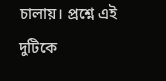চালায়। প্রশ্নে এই দুটিকে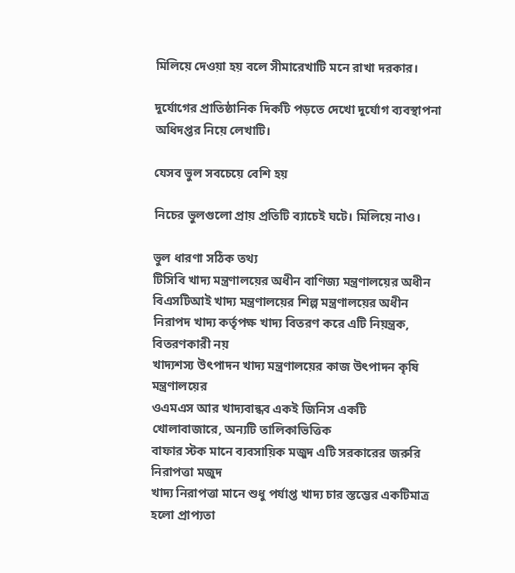মিলিয়ে দেওয়া হয় বলে সীমারেখাটি মনে রাখা দরকার।

দুর্যোগের প্রাতিষ্ঠানিক দিকটি পড়তে দেখো দুর্যোগ ব্যবস্থাপনা অধিদপ্তর নিয়ে লেখাটি।

যেসব ভুল সবচেয়ে বেশি হয়

নিচের ভুলগুলো প্রায় প্রতিটি ব্যাচেই ঘটে। মিলিয়ে নাও।

ভুল ধারণা সঠিক তথ্য
টিসিবি খাদ্য মন্ত্রণালয়ের অধীন বাণিজ্য মন্ত্রণালয়ের অধীন
বিএসটিআই খাদ্য মন্ত্রণালয়ের শিল্প মন্ত্রণালয়ের অধীন
নিরাপদ খাদ্য কর্তৃপক্ষ খাদ্য বিতরণ করে এটি নিয়ন্ত্রক, বিতরণকারী নয়
খাদ্যশস্য উৎপাদন খাদ্য মন্ত্রণালয়ের কাজ উৎপাদন কৃষি মন্ত্রণালয়ের
ওএমএস আর খাদ্যবান্ধব একই জিনিস একটি খোলাবাজারে, অন্যটি তালিকাভিত্তিক
বাফার স্টক মানে ব্যবসায়িক মজুদ এটি সরকারের জরুরি নিরাপত্তা মজুদ
খাদ্য নিরাপত্তা মানে শুধু পর্যাপ্ত খাদ্য চার স্তম্ভের একটিমাত্র হলো প্রাপ্যতা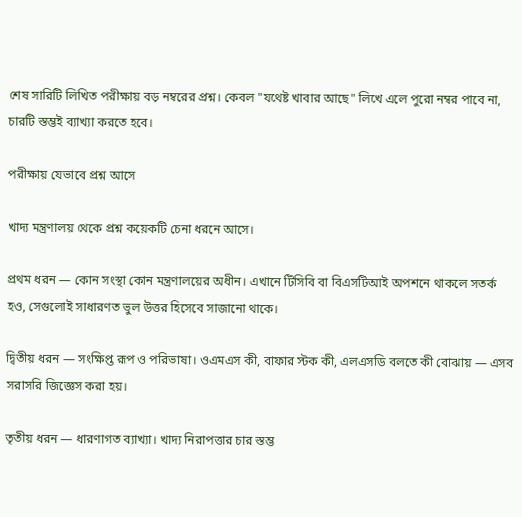শেষ সারিটি লিখিত পরীক্ষায় বড় নম্বরের প্রশ্ন। কেবল "যথেষ্ট খাবার আছে" লিখে এলে পুরো নম্বর পাবে না, চারটি স্তম্ভই ব্যাখ্যা করতে হবে।

পরীক্ষায় যেভাবে প্রশ্ন আসে

খাদ্য মন্ত্রণালয় থেকে প্রশ্ন কয়েকটি চেনা ধরনে আসে।

প্রথম ধরন — কোন সংস্থা কোন মন্ত্রণালয়ের অধীন। এখানে টিসিবি বা বিএসটিআই অপশনে থাকলে সতর্ক হও, সেগুলোই সাধারণত ভুল উত্তর হিসেবে সাজানো থাকে।

দ্বিতীয় ধরন — সংক্ষিপ্ত রূপ ও পরিভাষা। ওএমএস কী, বাফার স্টক কী, এলএসডি বলতে কী বোঝায় — এসব সরাসরি জিজ্ঞেস করা হয়।

তৃতীয় ধরন — ধারণাগত ব্যাখ্যা। খাদ্য নিরাপত্তার চার স্তম্ভ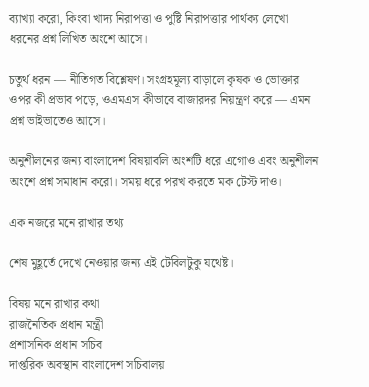ব্যাখ্যা করো, কিংবা খাদ্য নিরাপত্তা ও পুষ্টি নিরাপত্তার পার্থক্য লেখো ধরনের প্রশ্ন লিখিত অংশে আসে।

চতুর্থ ধরন — নীতিগত বিশ্লেষণ। সংগ্রহমূল্য বাড়ালে কৃষক ও ভোক্তার ওপর কী প্রভাব পড়ে, ওএমএস কীভাবে বাজারদর নিয়ন্ত্রণ করে — এমন প্রশ্ন ভাইভাতেও আসে।

অনুশীলনের জন্য বাংলাদেশ বিষয়াবলি অংশটি ধরে এগোও এবং অনুশীলন অংশে প্রশ্ন সমাধান করো। সময় ধরে পরখ করতে মক টেস্ট দাও।

এক নজরে মনে রাখার তথ্য

শেষ মুহূর্তে দেখে নেওয়ার জন্য এই টেবিলটুকু যথেষ্ট।

বিষয় মনে রাখার কথা
রাজনৈতিক প্রধান মন্ত্রী
প্রশাসনিক প্রধান সচিব
দাপ্তরিক অবস্থান বাংলাদেশ সচিবালয়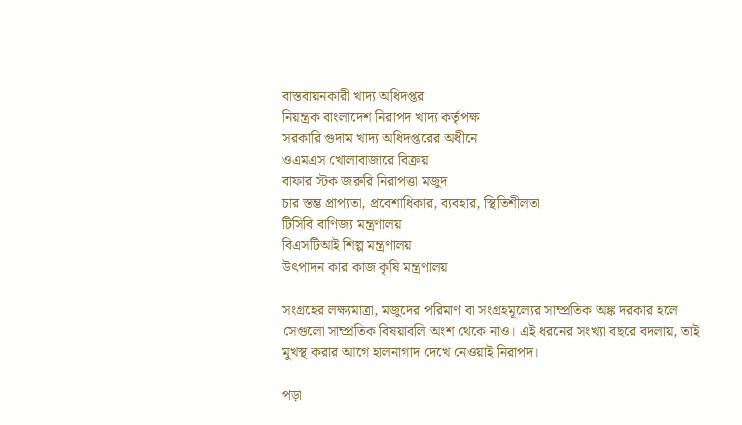বাস্তবায়নকারী খাদ্য অধিদপ্তর
নিয়ন্ত্রক বাংলাদেশ নিরাপদ খাদ্য কর্তৃপক্ষ
সরকারি গুদাম খাদ্য অধিদপ্তরের অধীনে
ওএমএস খোলাবাজারে বিক্রয়
বাফার স্টক জরুরি নিরাপত্তা মজুদ
চার স্তম্ভ প্রাপ্যতা, প্রবেশাধিকার, ব্যবহার, স্থিতিশীলতা
টিসিবি বাণিজ্য মন্ত্রণালয়
বিএসটিআই শিল্প মন্ত্রণালয়
উৎপাদন কার কাজ কৃষি মন্ত্রণালয়

সংগ্রহের লক্ষ্যমাত্রা, মজুদের পরিমাণ বা সংগ্রহমূল্যের সাম্প্রতিক অঙ্ক দরকার হলে সেগুলো সাম্প্রতিক বিষয়াবলি অংশ থেকে নাও। এই ধরনের সংখ্যা বছরে বদলায়, তাই মুখস্থ করার আগে হালনাগাদ দেখে নেওয়াই নিরাপদ।

পড়া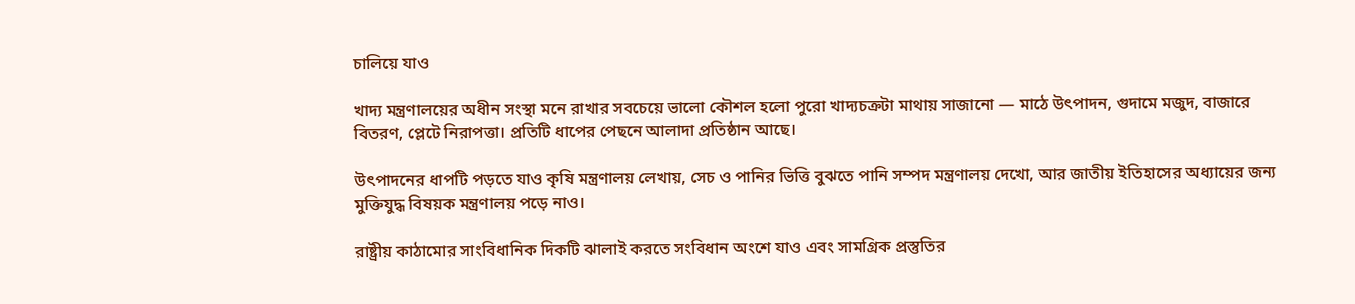চালিয়ে যাও

খাদ্য মন্ত্রণালয়ের অধীন সংস্থা মনে রাখার সবচেয়ে ভালো কৌশল হলো পুরো খাদ্যচক্রটা মাথায় সাজানো — মাঠে উৎপাদন, গুদামে মজুদ, বাজারে বিতরণ, প্লেটে নিরাপত্তা। প্রতিটি ধাপের পেছনে আলাদা প্রতিষ্ঠান আছে।

উৎপাদনের ধাপটি পড়তে যাও কৃষি মন্ত্রণালয় লেখায়, সেচ ও পানির ভিত্তি বুঝতে পানি সম্পদ মন্ত্রণালয় দেখো, আর জাতীয় ইতিহাসের অধ্যায়ের জন্য মুক্তিযুদ্ধ বিষয়ক মন্ত্রণালয় পড়ে নাও।

রাষ্ট্রীয় কাঠামোর সাংবিধানিক দিকটি ঝালাই করতে সংবিধান অংশে যাও এবং সামগ্রিক প্রস্তুতির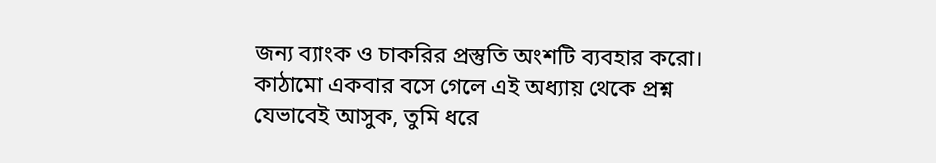জন্য ব্যাংক ও চাকরির প্রস্তুতি অংশটি ব্যবহার করো। কাঠামো একবার বসে গেলে এই অধ্যায় থেকে প্রশ্ন যেভাবেই আসুক, তুমি ধরে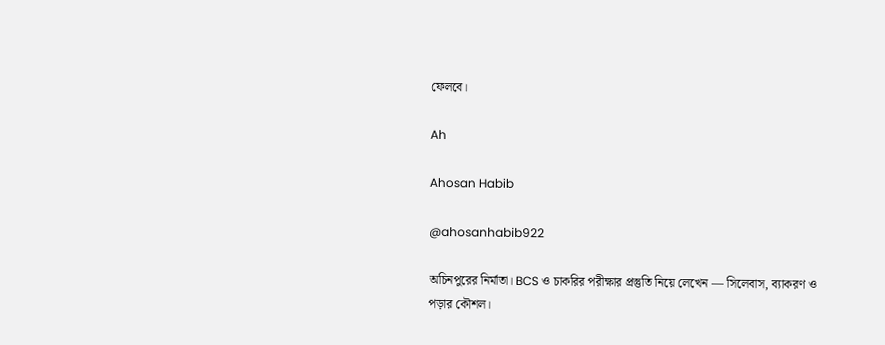ফেলবে।

Ah

Ahosan Habib

@ahosanhabib922

অচিনপুরের নির্মাতা। BCS ও চাকরির পরীক্ষার প্রস্তুতি নিয়ে লেখেন — সিলেবাস, ব্যাকরণ ও পড়ার কৌশল।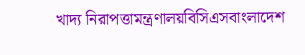খাদ্য নিরাপত্তামন্ত্রণালয়বিসিএসবাংলাদেশ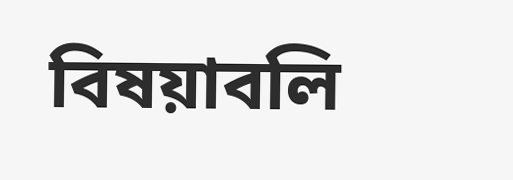বিষয়াবলি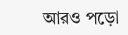আরও পড়ো